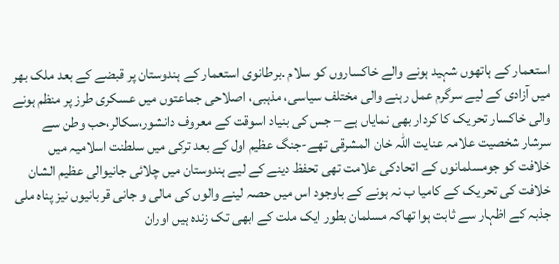استعمار کے ہاتھوں شہید ہونے والے خاکساروں کو سلام .برطانوی استعمار کے ہندوستان پر قبضے کے بعد ملک بھر میں آزادی کے لیے سرگرم عمل رہنے والی مختلف سیاسی، مذہبی، اصلاحی جماعتوں میں عسکری طرز پر منظم ہونے والی خاکسار تحریک کا کردار بھی نمایاں ہے – جس کی بنیاد اسوقت کے معروف دانشور،سکالر،حب وطن سے سرشار شخصیت علامہ عنایت اللہ خان المشرقی تھے-جنگ عظیم اول کے بعد ترکی میں سلطنت اسلامیہ میں خلافت کو جومسلمانوں کے اتحادکی علامت تھی تحفظ دینے کے لیے ہندوستان میں چلائی جانیوالی عظیم الشان خلافت کی تحریک کے کامیا ب نہ ہونے کے باوجود اس میں حصہ لینے والوں کی مالی و جانی قربانیوں نیز پناہ ملی جذبہ کے اظہار سے ثابت ہوا تھاکہ مسلمان بطور ایک ملت کے ابھی تک زندہ ہیں اوران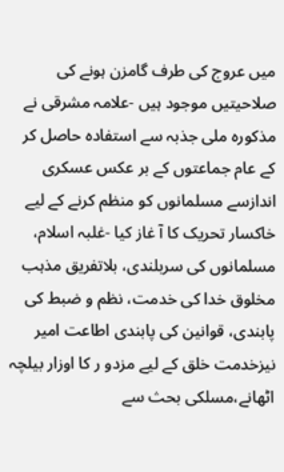میں عروج کی طرف گامزن ہونے کی صلاحیتیں موجود ہیں -علامہ مشرقی نے مذکورہ ملی جذبہ سے استفادہ حاصل کر کے عام جماعتوں کے بر عکس عسکری اندازسے مسلمانوں کو منظم کرنے کے لیے خاکسار تحریک کا آ غاز کیا -غلبہ اسلام، مسلمانوں کی سربلندی، بلاتفریق مذہب مخلوق خدا کی خدمت، نظم و ضبط کی پابندی، قوانین کی پابندی اطاعت امیر نیزخدمت خلق کے لیے مزدو ر کا اوزار بیلچہ اٹھانے،مسلکی بحث سے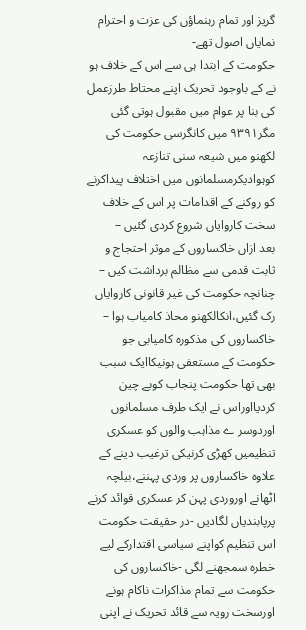گریز اور تمام رہنماؤں کی عزت و احترام نمایاں اصول تھے-
حکومت کے ابتدا ہی سے اس کے خلاف ہو نے کے باوجود تحریک اپنے محتاط طرزعمل کی بنا پر عوام میں مقبول ہوتی گئی مگر۹۳۹۱ میں کانگرسی حکومت کی لکھنو میں شیعہ سنی تنازعہ کوہوادیکرمسلمانوں میں اختلاف پیداکرنے کو روکنے کے اقدامات پر اس کے خلاف سخت کاروایاں شروع کردی گئیں –
بعد ازاں خاکساروں کے موثر احتجاج و ثابت قدمی سے مظالم برداشت کیں – چنانچہ حکومت کی غیر قانونی کاروایاں رک گئیں،انکالکھنو محاذ کامیاب ہوا –
خاکساروں کی مذکورہ کامیابی جو حکومت کے مستعفی ہونیکاایک سبب بھی تھا حکومت پنجاب کوبے چین کردیااوراس نے ایک طرف مسلمانوں اوردوسر ے مذاہب والوں کو عسکری تنظیمیں کھڑی کرنیکی ترغیب دینے کے علاوہ خاکساروں پر وردی پہننے،بیلچہ اٹھانے اوروردی پہن کر عسکری قوائد کرنے پرپابندیاں لگادیں -در حقیقت حکومت اس تنظیم کواپنے سیاسی اقتدارکے لیے خطرہ سمجھنے لگی -خاکساروں کی حکومت سے تمام مذاکرات ناکام ہونے اورسخت رویہ سے قائد تحریک نے اپنی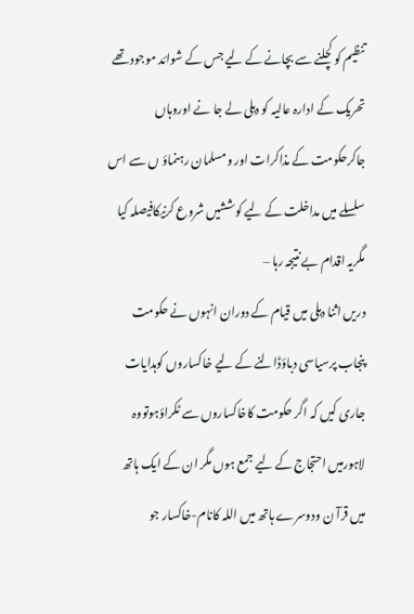تنظیم کو کچلنے سے بچانے کے لیے جس کے شوائد موجود تھے تحریک کے ادارہ عالیہ کو دہلی لے جا نے اوروہاں جاکرحکومت کے مذاکرات اور ومسلمان رہنماؤ ں سے اس سلسلے میں مداخلت کے لیے کوششیں شروع کرنیکافیصلہ کیا مگریہ اقدام بے نتیجہ رہا –
دریں اثنا دہلی میں قیام کے دوران انہوں نے حکومت پنجاب پرسیاسی دباؤڈالنے کے لیے خاکساروں کوہدایات جاری کیں کہ اگر حکومت کاخاکساروں سے ٹکراؤہوتووہ لاہورمیں احتجاج کے لیے جمع ہوں مگر ان کے ایک ہاتھ میں قرآ ن ودوسرے ہاتھ میں اللہ کانام-خاکسار جو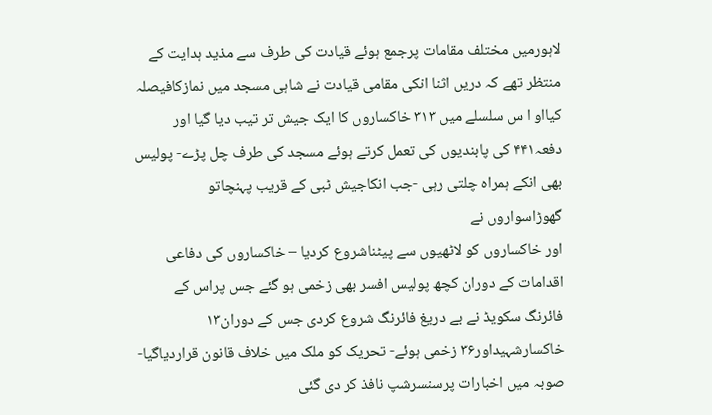لاہورمیں مختلف مقامات پرجمع ہوئے قیادت کی طرف سے مذید ہدایت کے منتظر تھے کہ دریں اثنا انکی مقامی قیادت نے شاہی مسجد میں نمازکافیصلہ کیااو ا س سلسلے میں ۳۱۳ خاکساروں کا ایک جیش تر تیب دیا گیا اور دفعہ۴۴۱ کی پابندیوں کی تعمل کرتے ہوئے مسجد کی طرف چل پڑے- پولیس بھی انکے ہمراہ چلتی رہی -جب انکاجیش ٹبی کے قریب پہنچاتو گھوڑاسواروں نے
اور خاکساروں کو لاٹھیوں سے پیٹناشروع کردیا – خاکساروں کی دفاعی اقدامات کے دوران کچھ پولیس افسر بھی زخمی ہو گئے جس پراس کے فائرنگ سکویڈ نے بے دریغ فائرنگ شروع کردی جس کے دوران۱۳ خاکسارشہیداور۳۶ زخمی ہوئے- تحریک کو ملک میں خلاف قانون قراردیاگیا- صوبہ میں اخبارات پرسنسرشپ نافذ کر دی گئی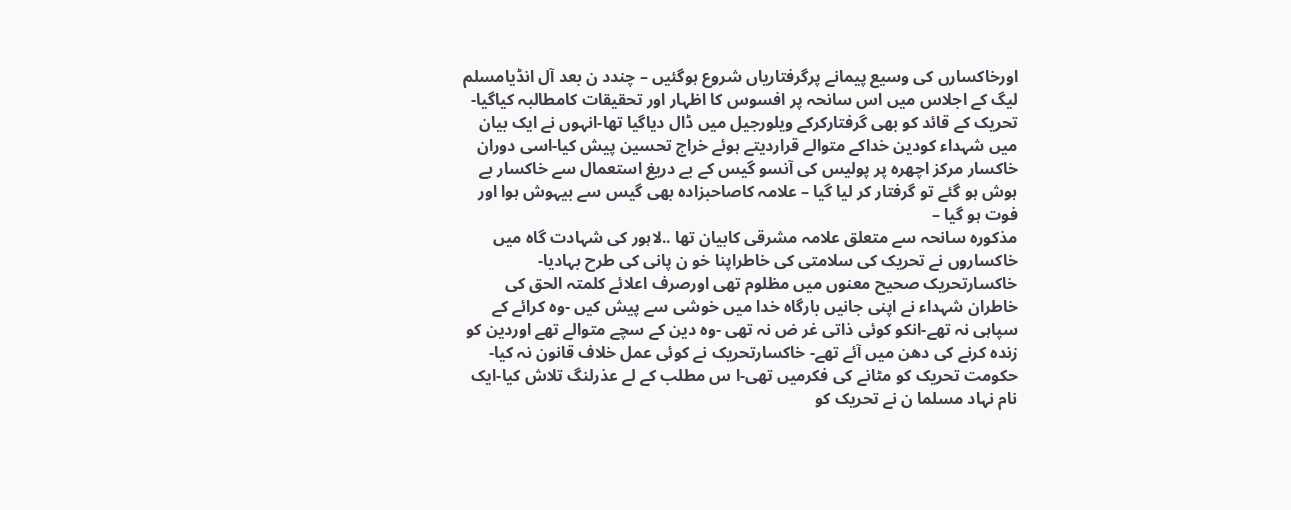اورخاکسارں کی وسیع پیمانے پرگرفتاریاں شروع ہوگئیں – چندد ن بعد آل انڈیامسلم لیگ کے اجلاس میں اس سانحہ پر افسوس کا اظہار اور تحقیقات کامطالبہ کیاگیا-تحریک کے قائد کو بھی گرفتارکرکے ویلورجیل میں ڈال دیاگیا تھا-انہوں نے ایک بیان میں شہداء کودین خداکے متوالے قراردیتے ہوئے خراج تحسین پیش کیا-اسی دوران خاکسار مرکز اچھرہ پر پولیس کی آنسو گیس کے بے دریغ استعمال سے خاکسار بے ہوش ہو گئے تو گرفتار کر لیا گیا – علامہ کاصاحبزادہ بھی گیس سے بیہوش ہوا اور فوت ہو گیا –
مذکورہ سانحہ سے متعلق علامہ مشرقی کابیان تھا ..لاہور کی شہادت گاہ میں خاکساروں نے تحریک کی سلامتی کی خاطراپنا خو ن پانی کی طرح بہادیا- خاکسارتحریک صحیح معنوں میں مظلوم تھی اورصرف اعلائے کلمتہ الحق کی خاطران شہداء نے اپنی جانیں بارگاہ خدا میں خوشی سے پیش کیں -وہ کرائے کے سپاہی نہ تھے-انکو کوئی ذاتی غر ض نہ تھی -وہ دین کے سچے متوالے تھے اوردین کو زندہ کرنے کی دھن میں آئے تھے- خاکسارتحریک نے کوئی عمل خلاف قانون نہ کیا-حکومت تحریک کو مٹانے کی فکرمیں تھی-ا س مطلب کے لے عذرلنگ تلاش کیا-ایک نام نہاد مسلما ن نے تحریک کو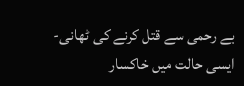بے رحمی سے قتل کرنے کی ٹھانی-ایسی حالت میں خاکسار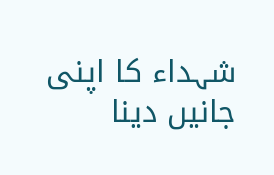شہداء کا اپنی جانیں دینا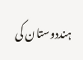ہنددوستان کی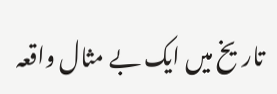تاریخ میں ایک بے مثال واقعہ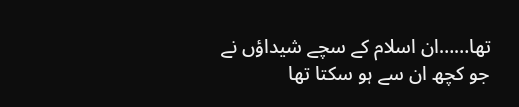تھا……ان اسلام کے سچے شیداؤں نے جو کچھ ان سے ہو سکتا تھا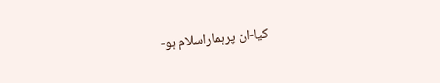کیا-ان پرہماراسلام ہو-